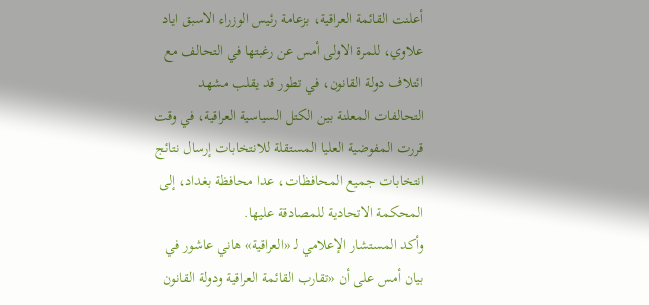أعلنت القائمة العراقية، بزعامة رئيس الوزراء الاسبق اياد علاوي، للمرة الاولى أمس عن رغبتها في التحالف مع ائتلاف دولة القانون، في تطور قد يقلب مشهد التحالفات المعلنة بين الكتل السياسية العراقية، في وقت قررت المفوضية العليا المستقلة للانتخابات إرسال نتائج انتخابات جميع المحافظات، عدا محافظة بغداد، إلى المحكمة الاتحادية للمصادقة عليها.
وأكد المستشار الإعلامي لـ «العراقية» هاني عاشور في بيان أمس على أن «تقارب القائمة العراقية ودولة القانون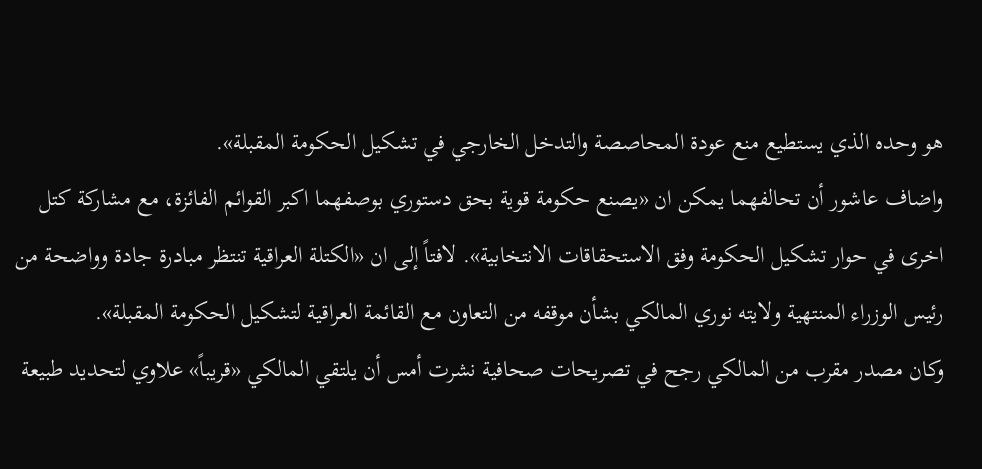هو وحده الذي يستطيع منع عودة المحاصصة والتدخل الخارجي في تشكيل الحكومة المقبلة».
واضاف عاشور أن تحالفهما يمكن ان «يصنع حكومة قوية بحق دستوري بوصفهما اكبر القوائم الفائزة، مع مشاركة كتل اخرى في حوار تشكيل الحكومة وفق الاستحقاقات الانتخابية». لافتاً إلى ان «الكتلة العراقية تنتظر مبادرة جادة وواضحة من رئيس الوزراء المنتهية ولايته نوري المالكي بشأن موقفه من التعاون مع القائمة العراقية لتشكيل الحكومة المقبلة».
وكان مصدر مقرب من المالكي رجح في تصريحات صحافية نشرت أمس أن يلتقي المالكي «قريباً» علاوي لتحديد طبيعة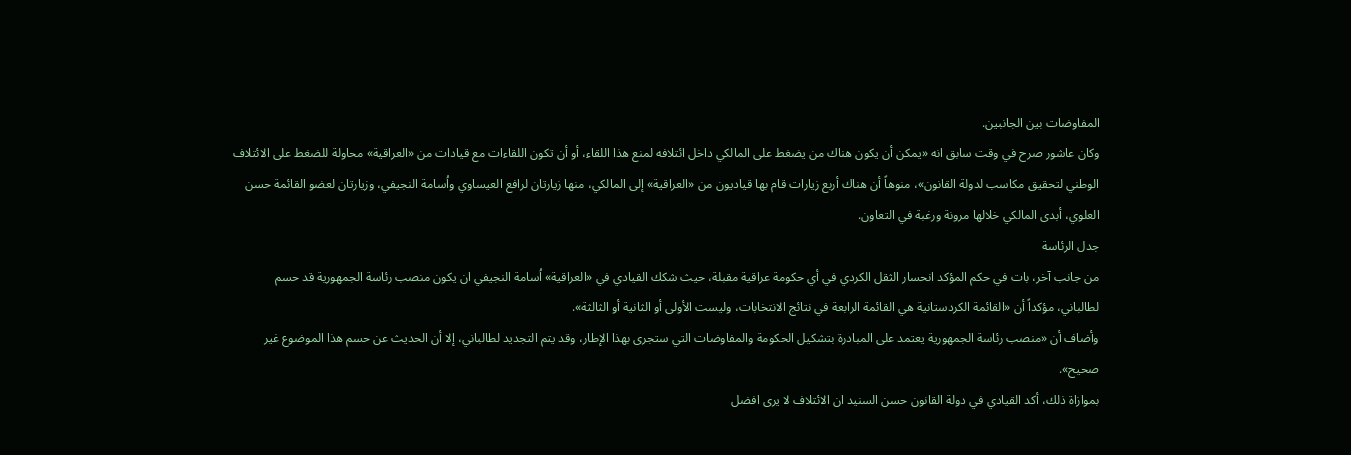المفاوضات بين الجانبين.
وكان عاشور صرح في وقت سابق انه «يمكن أن يكون هناك من يضغط على المالكي داخل ائتلافه لمنع هذا اللقاء، أو أن تكون اللقاءات مع قيادات من «العراقية» محاولة للضغط على الائتلاف الوطني لتحقيق مكاسب لدولة القانون»، منوهاً أن هناك أربع زيارات قام بها قياديون من «العراقية» إلى المالكي، منها زيارتان لرافع العيساوي واُسامة النجيفي، وزيارتان لعضو القائمة حسن العلوي، أبدى المالكي خلالها مرونة ورغبة في التعاون.
جدل الرئاسة
من جانب آخر، بات في حكم المؤكد انحسار الثقل الكردي في أي حكومة عراقية مقبلة، حيث شكك القيادي في «العراقية» اُسامة النجيفي ان يكون منصب رئاسة الجمهورية قد حسم لطالباني، مؤكداً أن «القائمة الكردستانية هي القائمة الرابعة في نتائج الانتخابات، وليست الأولى أو الثانية أو الثالثة».
وأضاف أن «منصب رئاسة الجمهورية يعتمد على المبادرة بتشكيل الحكومة والمفاوضات التي ستجرى بهذا الإطار، وقد يتم التجديد لطالباني، إلا أن الحديث عن حسم هذا الموضوع غير صحيح».
بموازاة ذلك، أكد القيادي في دولة القانون حسن السنيد ان الائتلاف لا يرى افضل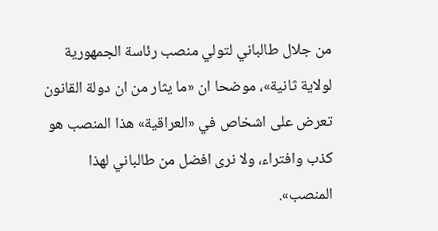من جلال طالباني لتولي منصب رئاسة الجمهورية لولاية ثانية»، موضحا ان «ما يثار من ان دولة القانون تعرض على اشخاص في «العراقية» هذا المنصب هو كذب وافتراء، ولا نرى افضل من طالباني لهذا المنصب».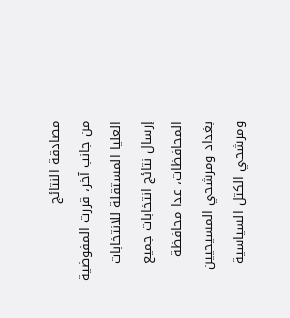مصادقة النتائج
من جانب آخر، قررت المفوضية العليا المستقلة للانتخابات إرسال نتائج انتخابات جميع المحافظات، عدا محافظة بغداد ومرشحي المسيحيين ومرشحي الكتل السياسية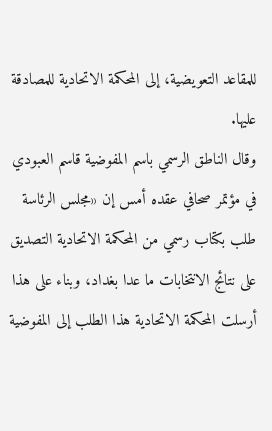للمقاعد التعويضية، إلى المحكمة الاتحادية للمصادقة عليها.
وقال الناطق الرسمي باسم المفوضية قاسم العبودي في مؤتمر صحافي عقده أمس إن «مجلس الرئاسة طلب بكتاب رسمي من المحكمة الاتحادية التصديق على نتائج الانتخابات ما عدا بغداد، وبناء على هذا أرسلت المحكمة الاتحادية هذا الطلب إلى المفوضية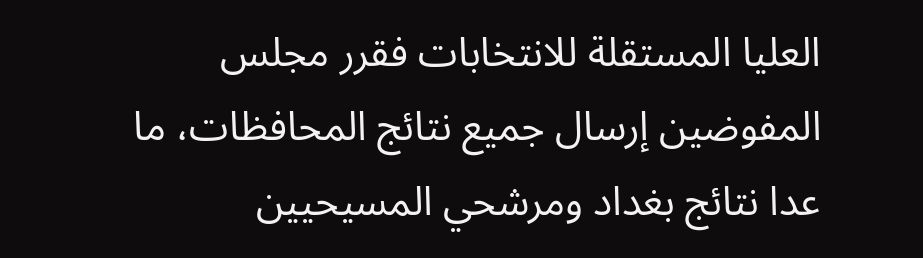العليا المستقلة للانتخابات فقرر مجلس المفوضين إرسال جميع نتائج المحافظات، ما عدا نتائج بغداد ومرشحي المسيحيين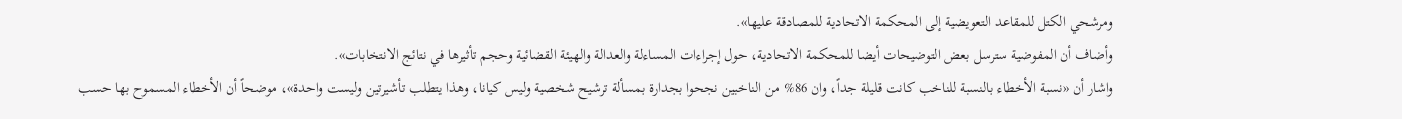ومرشحي الكتل للمقاعد التعويضية إلى المحكمة الاتحادية للمصادقة عليها».
وأضاف أن المفوضية سترسل بعض التوضيحات أيضا للمحكمة الاتحادية، حول إجراءات المساءلة والعدالة والهيئة القضائية وحجم تأثيرها في نتائج الانتخابات».
واشار أن «نسبة الأخطاء بالنسبة للناخب كانت قليلة جداً، وان 86% من الناخبين نجحوا بجدارة بمسألة ترشيح شخصية وليس كيانا، وهذا يتطلب تأشيرتين وليست واحدة»، موضحاً أن الأخطاء المسموح بها حسب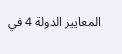المعايير الدولة 4 في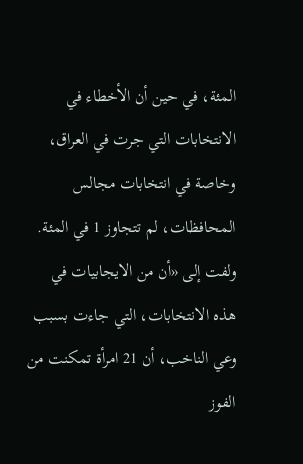المئة، في حين أن الأخطاء في الانتخابات التي جرت في العراق، وخاصة في انتخابات مجالس المحافظات، لم تتجاوز 1 في المئة.
ولفت إلى «أن من الايجابيات في هذه الانتخابات، التي جاءت بسبب وعي الناخب، أن 21 امرأة تمكنت من الفوز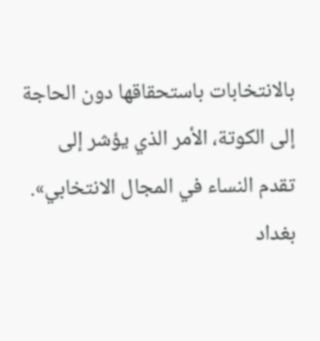بالانتخابات باستحقاقها دون الحاجة إلى الكوتة، الأمر الذي يؤشر إلى تقدم النساء في المجال الانتخابي».
بغداد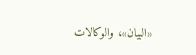«البيان»، والوكالات